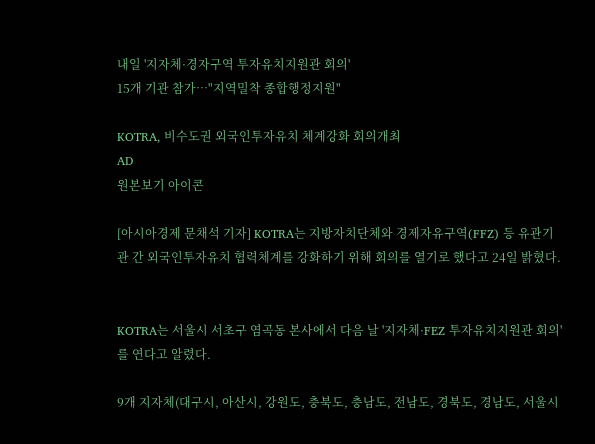내일 '지자체·경자구역 투자유치지원관 회의'
15개 기관 참가…"지역밀착 종합행정지원"

KOTRA, 비수도권 외국인투자유치 체계강화 회의개최
AD
원본보기 아이콘

[아시아경제 문채석 기자] KOTRA는 지방자치단체와 경제자유구역(FFZ) 등 유관기관 간 외국인투자유치 협력체계를 강화하기 위해 회의를 열기로 했다고 24일 밝혔다.


KOTRA는 서울시 서초구 염곡동 본사에서 다음 날 '지자체·FEZ 투자유치지원관 회의'를 연다고 알렸다.

9개 지자체(대구시, 아산시, 강원도, 충북도, 충남도, 전남도, 경북도, 경남도, 서울시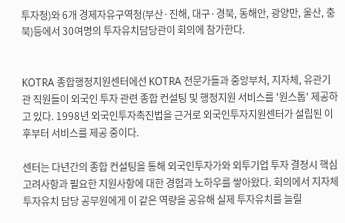투자청)와 6개 경제자유구역청(부산·진해, 대구·경북, 동해안, 광양만, 울산, 충북)등에서 30여명의 투자유치담당관이 회의에 참가한다.


KOTRA 종합행정지원센터에선 KOTRA 전문가들과 중앙부처, 지자체, 유관기관 직원들이 외국인 투자 관련 종합 컨설팅 및 행정지원 서비스를 '원스톱' 제공하고 있다. 1998년 외국인투자촉진법을 근거로 외국인투자지원센터가 설립된 이후부터 서비스를 제공 중이다.

센터는 다년간의 종합 컨설팅을 통해 외국인투자가와 외투기업 투자 결정시 핵심 고려사항과 필요한 지원사항에 대한 경험과 노하우를 쌓아왔다. 회의에서 지자체 투자유치 담당 공무원에게 이 같은 역량을 공유해 실제 투자유치를 늘릴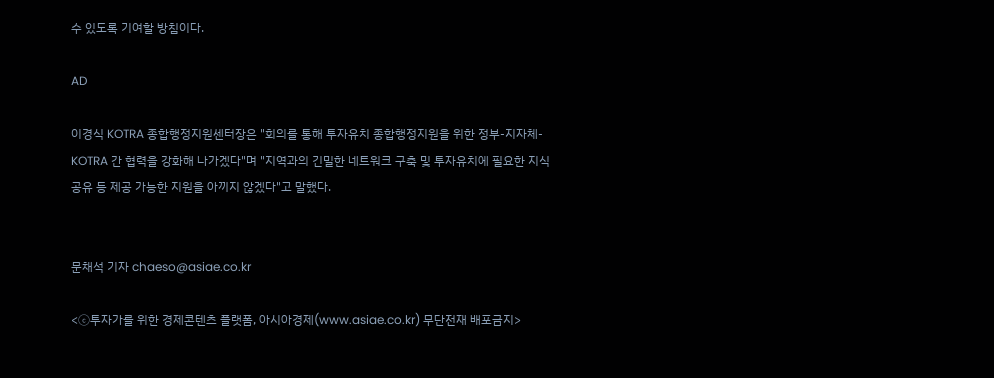수 있도록 기여할 방침이다.

AD

이경식 KOTRA 종합행정지원센터장은 "회의를 통해 투자유치 종합행정지원을 위한 정부-지자체-KOTRA 간 협력을 강화해 나가겠다"며 "지역과의 긴밀한 네트워크 구축 및 투자유치에 필요한 지식 공유 등 제공 가능한 지원을 아끼지 않겠다"고 말했다.


문채석 기자 chaeso@asiae.co.kr

<ⓒ투자가를 위한 경제콘텐츠 플랫폼, 아시아경제(www.asiae.co.kr) 무단전재 배포금지>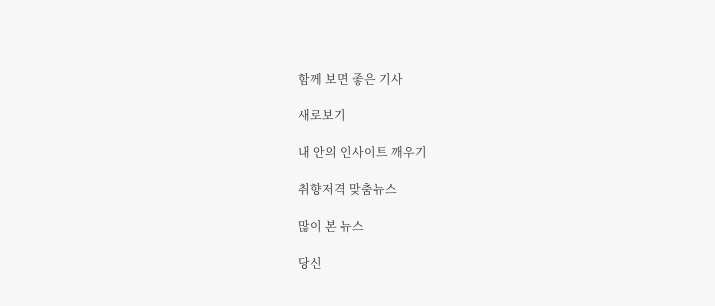함께 보면 좋은 기사

새로보기

내 안의 인사이트 깨우기

취향저격 맞춤뉴스

많이 본 뉴스

당신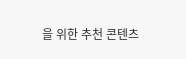을 위한 추천 콘텐츠